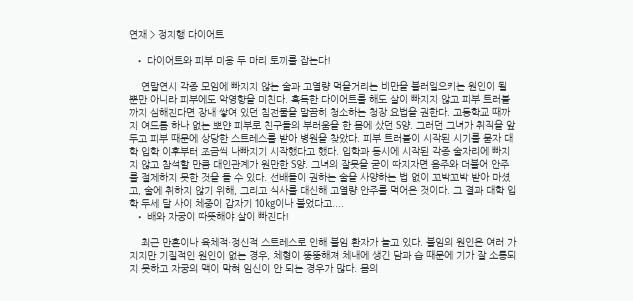연재 > 정지행 다이어트

  • 다이어트와 피부 미용 두 마리 토끼를 잡는다!

    연말연시 각종 모임에 빠지지 않는 술과 고열량 먹을거리는 비만을 불러일으키는 원인이 될 뿐만 아니라 피부에도 악영향을 미친다. 혹독한 다이어트를 해도 살이 빠지지 않고 피부 트러블까지 심해진다면 장내 쌓여 있던 침전물을 말끔히 청소하는 청장 요법을 권한다. 고등학교 때까지 여드름 하나 없는 뽀얀 피부로 친구들의 부러움을 한 몸에 샀던 S양. 그러던 그녀가 취직을 앞두고 피부 때문에 상당한 스트레스를 받아 병원을 찾았다. 피부 트러블이 시작된 시기를 묻자 대학 입학 이후부터 조금씩 나빠지기 시작했다고 했다. 입학과 동시에 시작된 각종 술자리에 빠지지 않고 참석할 만큼 대인관계가 원만한 S양. 그녀의 잘못을 굳이 따지자면 음주와 더불어 안주를 절제하지 못한 것을 들 수 있다. 선배들이 권하는 술을 사양하는 법 없이 꼬박꼬박 받아 마셨고, 술에 취하지 않기 위해, 그리고 식사를 대신해 고열량 안주를 먹어온 것이다. 그 결과 대학 입학 두세 달 사이 체중이 갑자기 10kg이나 불었다고....
  • 배와 자궁이 따뜻해야 살이 빠진다!

    최근 만혼이나 육체적·정신적 스트레스로 인해 불임 환자가 늘고 있다. 불임의 원인은 여러 가지지만 기질적인 원인이 없는 경우, 체형이 뚱뚱해져 체내에 생긴 담과 습 때문에 기가 잘 소통되지 못하고 자궁의 맥이 막혀 임신이 안 되는 경우가 많다. 몸의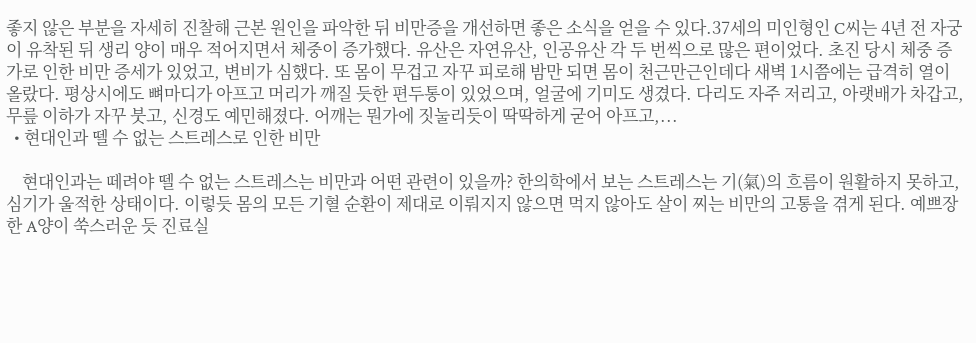좋지 않은 부분을 자세히 진찰해 근본 원인을 파악한 뒤 비만증을 개선하면 좋은 소식을 얻을 수 있다.37세의 미인형인 C씨는 4년 전 자궁이 유착된 뒤 생리 양이 매우 적어지면서 체중이 증가했다. 유산은 자연유산, 인공유산 각 두 번씩으로 많은 편이었다. 초진 당시 체중 증가로 인한 비만 증세가 있었고, 변비가 심했다. 또 몸이 무겁고 자꾸 피로해 밤만 되면 몸이 천근만근인데다 새벽 1시쯤에는 급격히 열이 올랐다. 평상시에도 뼈마디가 아프고 머리가 깨질 듯한 편두통이 있었으며, 얼굴에 기미도 생겼다. 다리도 자주 저리고, 아랫배가 차갑고, 무릎 이하가 자꾸 붓고, 신경도 예민해졌다. 어깨는 뭔가에 짓눌리듯이 딱딱하게 굳어 아프고,...
  • 현대인과 뗄 수 없는 스트레스로 인한 비만

    현대인과는 떼려야 뗄 수 없는 스트레스는 비만과 어떤 관련이 있을까? 한의학에서 보는 스트레스는 기(氣)의 흐름이 원활하지 못하고, 심기가 울적한 상태이다. 이렇듯 몸의 모든 기혈 순환이 제대로 이뤄지지 않으면 먹지 않아도 살이 찌는 비만의 고통을 겪게 된다. 예쁘장한 A양이 쑥스러운 듯 진료실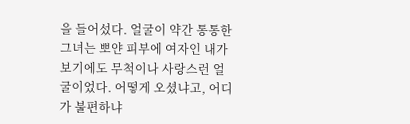을 들어섰다. 얼굴이 약간 통통한 그녀는 뽀얀 피부에 여자인 내가 보기에도 무척이나 사랑스런 얼굴이었다. 어떻게 오셨냐고, 어디가 불편하냐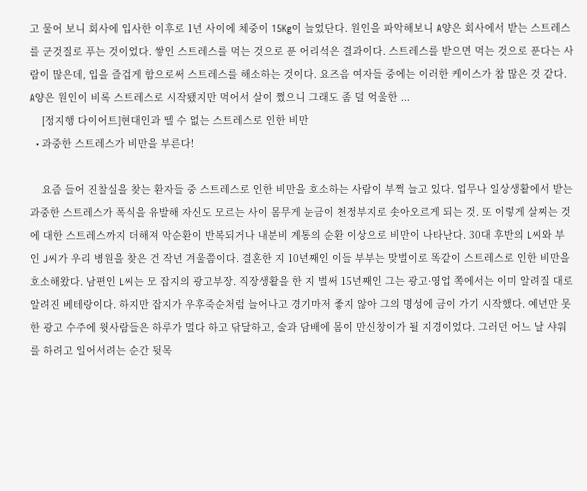고 물어 보니 회사에 입사한 이후로 1년 사이에 체중이 15Kg이 늘었단다. 원인을 파악해보니 A양은 회사에서 받는 스트레스를 군것질로 푸는 것이었다. 쌓인 스트레스를 먹는 것으로 푼 어리석은 결과이다. 스트레스를 받으면 먹는 것으로 푼다는 사람이 많은데, 입을 즐겁게 함으로써 스트레스를 해소하는 것이다. 요즈음 여자들 중에는 이러한 케이스가 참 많은 것 같다. A양은 원인이 비록 스트레스로 시작됐지만 먹어서 살이 쪘으니 그래도 좀 덜 억울한 ...
    [정지행 다이어트]현대인과 뗄 수 없는 스트레스로 인한 비만
  • 과중한 스트레스가 비만을 부른다!

    요즘 들어 진찰실을 찾는 환자들 중 스트레스로 인한 비만을 호소하는 사람이 부쩍 늘고 있다. 업무나 일상생활에서 받는 과중한 스트레스가 폭식을 유발해 자신도 모르는 사이 몸무게 눈금이 천정부지로 솟아오르게 되는 것. 또 이렇게 살찌는 것에 대한 스트레스까지 더해져 악순환이 반복되거나 내분비 계통의 순환 이상으로 비만이 나타난다. 30대 후반의 L씨와 부인 J씨가 우리 병원을 찾은 건 작년 겨울쯤이다. 결혼한 지 10년째인 이들 부부는 맞벌이로 똑같이 스트레스로 인한 비만을 호소해왔다. 남편인 L씨는 모 잡지의 광고부장. 직장생활을 한 지 벌써 15년째인 그는 광고·영업 쪽에서는 이미 알려질 대로 알려진 베테랑이다. 하지만 잡지가 우후죽순처럼 늘어나고 경기마저 좋지 않아 그의 명성에 금이 가기 시작했다. 예년만 못한 광고 수주에 윗사람들은 하루가 멀다 하고 닦달하고, 술과 담배에 몸이 만신창이가 될 지경이었다. 그러던 어느 날 샤워를 하려고 일어서려는 순간 뒷목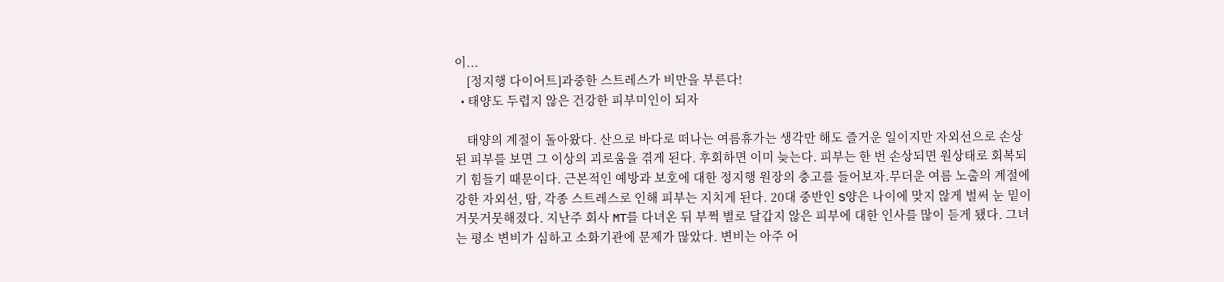이...
    [정지행 다이어트]과중한 스트레스가 비만을 부른다!
  • 태양도 두렵지 않은 건강한 피부미인이 되자

    태양의 계절이 돌아왔다. 산으로 바다로 떠나는 여름휴가는 생각만 해도 즐거운 일이지만 자외선으로 손상된 피부를 보면 그 이상의 괴로움을 겪게 된다. 후회하면 이미 늦는다. 피부는 한 번 손상되면 원상태로 회복되기 힘들기 때문이다. 근본적인 예방과 보호에 대한 정지행 원장의 충고를 들어보자.무더운 여름 노출의 계절에 강한 자외선, 땀, 각종 스트레스로 인해 피부는 지치게 된다. 20대 중반인 S양은 나이에 맞지 않게 벌써 눈 밑이 거뭇거뭇해졌다. 지난주 회사 MT를 다녀온 뒤 부쩍 별로 달갑지 않은 피부에 대한 인사를 많이 듣게 됐다. 그녀는 평소 변비가 심하고 소화기관에 문제가 많았다. 변비는 아주 어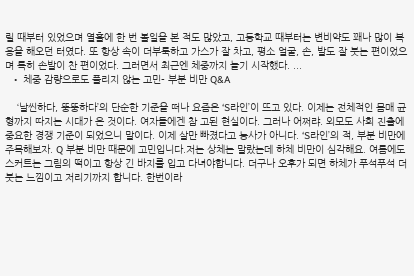릴 때부터 있었으며 열흘에 한 번 볼일을 본 적도 많았고, 고등학교 때부터는 변비약도 꽤나 많이 복용을 해오던 터였다. 또 항상 속이 더부룩하고 가스가 잘 차고, 평소 얼굴, 손, 발도 잘 붓는 편이었으며 특히 손발이 찬 편이었다. 그러면서 최근엔 체중까지 늘기 시작했다. ...
  • 체중 감량으로도 풀리지 않는 고민- 부분 비만 Q&A

    ‘날씬하다, 뚱뚱하다’의 단순한 기준을 떠나 요즘은 ‘S라인’이 뜨고 있다. 이제는 전체적인 몸매 균형까지 따지는 시대가 온 것이다. 여자들에겐 참 고된 현실이다. 그러나 어쩌랴. 외모도 사회 진출에 중요한 경쟁 기준이 되었으니 말이다. 이제 살만 빠졌다고 능사가 아니다. ‘S라인’의 적, 부분 비만에 주목해보자. Q 부분 비만 때문에 고민입니다.저는 상체는 말랐는데 하체 비만이 심각해요. 여름에도 스커트는 그림의 떡이고 항상 긴 바지를 입고 다녀야합니다. 더구나 오후가 되면 하체가 푸석푸석 더 붓는 느낌이고 저리기까지 합니다. 한번이라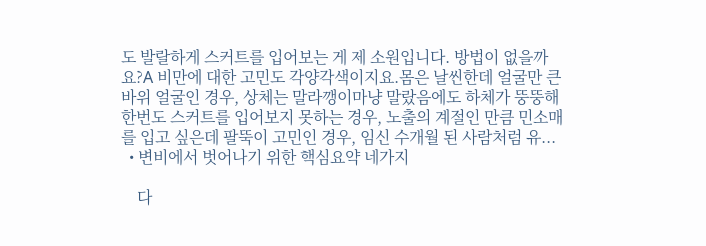도 발랄하게 스커트를 입어보는 게 제 소원입니다. 방법이 없을까요?A 비만에 대한 고민도 각양각색이지요.몸은 날씬한데 얼굴만 큰 바위 얼굴인 경우, 상체는 말라깽이마냥 말랐음에도 하체가 뚱뚱해 한번도 스커트를 입어보지 못하는 경우, 노출의 계절인 만큼 민소매를 입고 싶은데 팔뚝이 고민인 경우, 임신 수개월 된 사람처럼 유...
  • 변비에서 벗어나기 위한 핵심요약 네가지

    다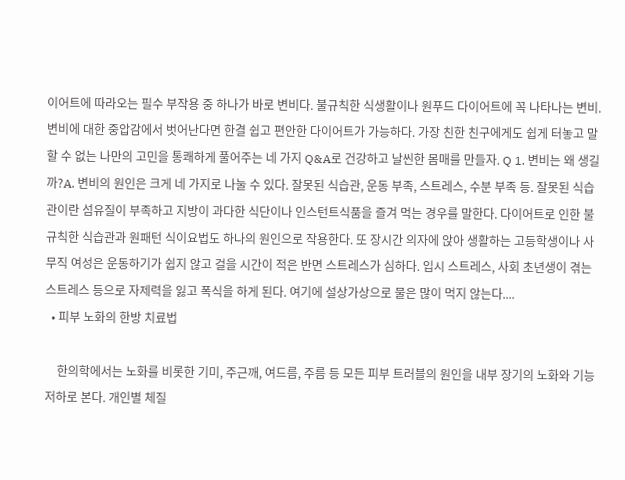이어트에 따라오는 필수 부작용 중 하나가 바로 변비다. 불규칙한 식생활이나 원푸드 다이어트에 꼭 나타나는 변비. 변비에 대한 중압감에서 벗어난다면 한결 쉽고 편안한 다이어트가 가능하다. 가장 친한 친구에게도 쉽게 터놓고 말할 수 없는 나만의 고민을 통쾌하게 풀어주는 네 가지 Q&A로 건강하고 날씬한 몸매를 만들자. Q 1. 변비는 왜 생길까?A. 변비의 원인은 크게 네 가지로 나눌 수 있다. 잘못된 식습관, 운동 부족, 스트레스, 수분 부족 등. 잘못된 식습관이란 섬유질이 부족하고 지방이 과다한 식단이나 인스턴트식품을 즐겨 먹는 경우를 말한다. 다이어트로 인한 불규칙한 식습관과 원패턴 식이요법도 하나의 원인으로 작용한다. 또 장시간 의자에 앉아 생활하는 고등학생이나 사무직 여성은 운동하기가 쉽지 않고 걸을 시간이 적은 반면 스트레스가 심하다. 입시 스트레스, 사회 초년생이 겪는 스트레스 등으로 자제력을 잃고 폭식을 하게 된다. 여기에 설상가상으로 물은 많이 먹지 않는다....
  • 피부 노화의 한방 치료법

    한의학에서는 노화를 비롯한 기미, 주근깨, 여드름, 주름 등 모든 피부 트러블의 원인을 내부 장기의 노화와 기능 저하로 본다. 개인별 체질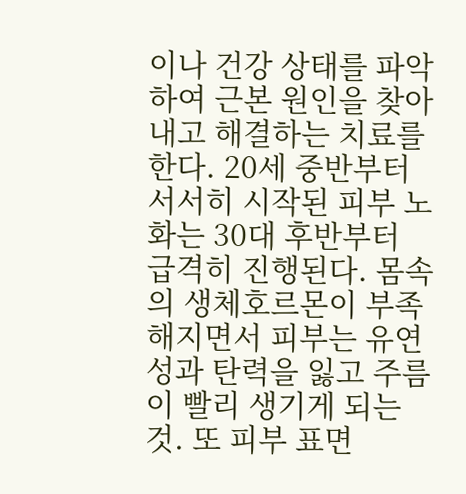이나 건강 상태를 파악하여 근본 원인을 찾아내고 해결하는 치료를 한다. 20세 중반부터 서서히 시작된 피부 노화는 30대 후반부터 급격히 진행된다. 몸속의 생체호르몬이 부족해지면서 피부는 유연성과 탄력을 잃고 주름이 빨리 생기게 되는 것. 또 피부 표면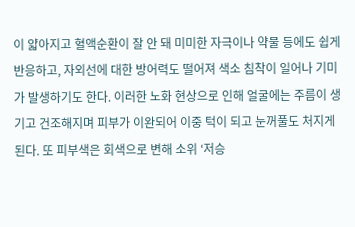이 얇아지고 혈액순환이 잘 안 돼 미미한 자극이나 약물 등에도 쉽게 반응하고, 자외선에 대한 방어력도 떨어져 색소 침착이 일어나 기미가 발생하기도 한다. 이러한 노화 현상으로 인해 얼굴에는 주름이 생기고 건조해지며 피부가 이완되어 이중 턱이 되고 눈꺼풀도 처지게 된다. 또 피부색은 회색으로 변해 소위 ‘저승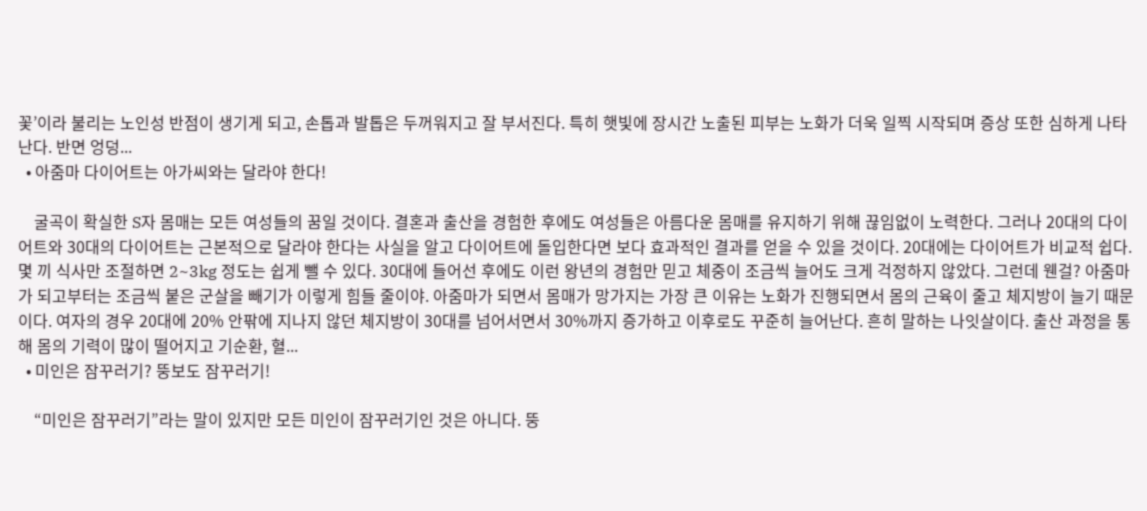꽃’이라 불리는 노인성 반점이 생기게 되고, 손톱과 발톱은 두꺼워지고 잘 부서진다. 특히 햇빛에 장시간 노출된 피부는 노화가 더욱 일찍 시작되며 증상 또한 심하게 나타난다. 반면 엉덩...
  • 아줌마 다이어트는 아가씨와는 달라야 한다!

    굴곡이 확실한 S자 몸매는 모든 여성들의 꿈일 것이다. 결혼과 출산을 경험한 후에도 여성들은 아름다운 몸매를 유지하기 위해 끊임없이 노력한다. 그러나 20대의 다이어트와 30대의 다이어트는 근본적으로 달라야 한다는 사실을 알고 다이어트에 돌입한다면 보다 효과적인 결과를 얻을 수 있을 것이다. 20대에는 다이어트가 비교적 쉽다. 몇 끼 식사만 조절하면 2~3kg 정도는 쉽게 뺄 수 있다. 30대에 들어선 후에도 이런 왕년의 경험만 믿고 체중이 조금씩 늘어도 크게 걱정하지 않았다. 그런데 웬걸? 아줌마가 되고부터는 조금씩 붙은 군살을 빼기가 이렇게 힘들 줄이야. 아줌마가 되면서 몸매가 망가지는 가장 큰 이유는 노화가 진행되면서 몸의 근육이 줄고 체지방이 늘기 때문이다. 여자의 경우 20대에 20% 안팎에 지나지 않던 체지방이 30대를 넘어서면서 30%까지 증가하고 이후로도 꾸준히 늘어난다. 흔히 말하는 나잇살이다. 출산 과정을 통해 몸의 기력이 많이 떨어지고 기순환, 혈...
  • 미인은 잠꾸러기? 뚱보도 잠꾸러기!

    “미인은 잠꾸러기”라는 말이 있지만 모든 미인이 잠꾸러기인 것은 아니다. 뚱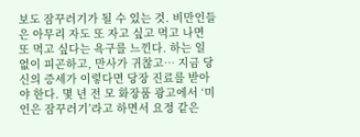보도 잠꾸러기가 될 수 있는 것. 비만인들은 아무리 자도 또 자고 싶고 먹고 나면 또 먹고 싶다는 욕구를 느낀다. 하는 일 없이 피곤하고, 만사가 귀찮고… 지금 당신의 증세가 이렇다면 당장 진료를 받아야 한다. 몇 년 전 모 화장품 광고에서 ‘미인은 잠꾸러기’라고 하면서 요정 같은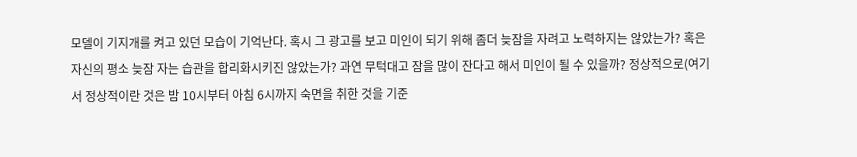모델이 기지개를 켜고 있던 모습이 기억난다. 혹시 그 광고를 보고 미인이 되기 위해 좀더 늦잠을 자려고 노력하지는 않았는가? 혹은 자신의 평소 늦잠 자는 습관을 합리화시키진 않았는가? 과연 무턱대고 잠을 많이 잔다고 해서 미인이 될 수 있을까? 정상적으로(여기서 정상적이란 것은 밤 10시부터 아침 6시까지 숙면을 취한 것을 기준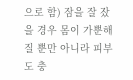으로 함) 잠을 잘 잤을 경우 몸이 가뿐해질 뿐만 아니라 피부도 충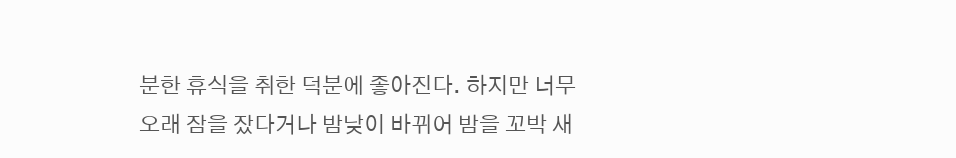분한 휴식을 취한 덕분에 좋아진다. 하지만 너무 오래 잠을 잤다거나 밤낮이 바뀌어 밤을 꼬박 새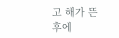고 해가 뜬 후에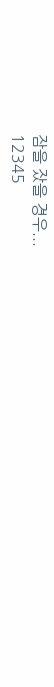잠을 잤을 경우...
12345